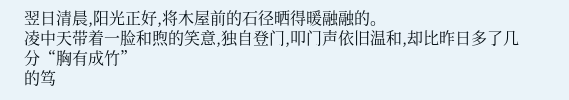翌日清晨,阳光正好,将木屋前的石径晒得暖融融的。
凌中天带着一脸和煦的笑意,独自登门,叩门声依旧温和,却比昨日多了几分“胸有成竹”
的笃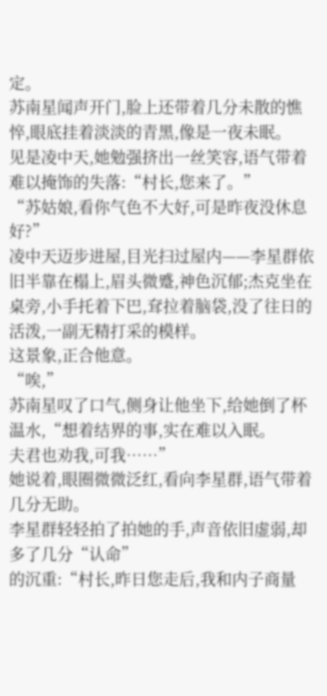定。
苏南星闻声开门,脸上还带着几分未散的憔悴,眼底挂着淡淡的青黑,像是一夜未眠。
见是凌中天,她勉强挤出一丝笑容,语气带着难以掩饰的失落:“村长,您来了。”
“苏姑娘,看你气色不大好,可是昨夜没休息好?”
凌中天迈步进屋,目光扫过屋内——李星群依旧半靠在榻上,眉头微蹙,神色沉郁;杰克坐在桌旁,小手托着下巴,耷拉着脑袋,没了往日的活泼,一副无精打采的模样。
这景象,正合他意。
“唉,”
苏南星叹了口气,侧身让他坐下,给她倒了杯温水,“想着结界的事,实在难以入眠。
夫君也劝我,可我……”
她说着,眼圈微微泛红,看向李星群,语气带着几分无助。
李星群轻轻拍了拍她的手,声音依旧虚弱,却多了几分“认命”
的沉重:“村长,昨日您走后,我和内子商量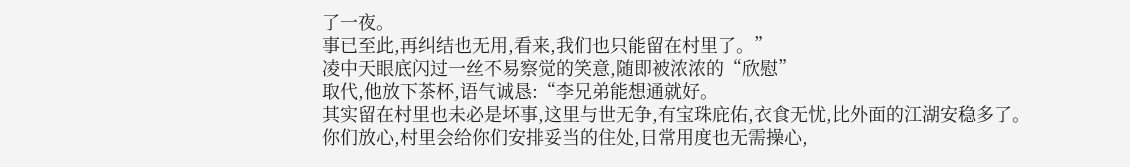了一夜。
事已至此,再纠结也无用,看来,我们也只能留在村里了。”
凌中天眼底闪过一丝不易察觉的笑意,随即被浓浓的“欣慰”
取代,他放下茶杯,语气诚恳:“李兄弟能想通就好。
其实留在村里也未必是坏事,这里与世无争,有宝珠庇佑,衣食无忧,比外面的江湖安稳多了。
你们放心,村里会给你们安排妥当的住处,日常用度也无需操心,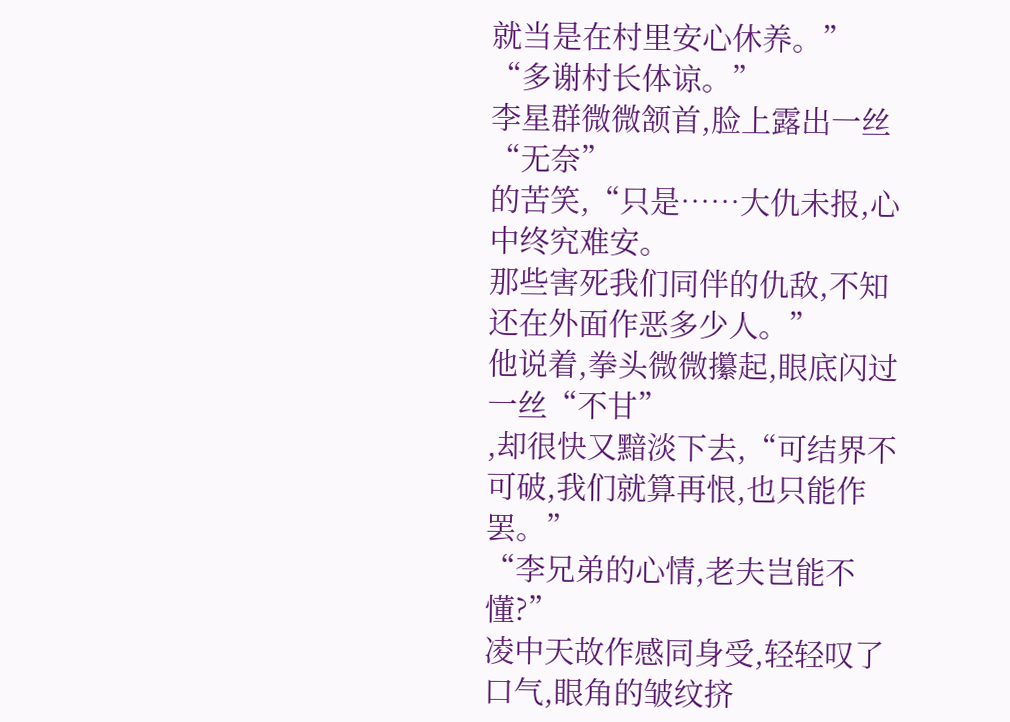就当是在村里安心休养。”
“多谢村长体谅。”
李星群微微颔首,脸上露出一丝“无奈”
的苦笑,“只是……大仇未报,心中终究难安。
那些害死我们同伴的仇敌,不知还在外面作恶多少人。”
他说着,拳头微微攥起,眼底闪过一丝“不甘”
,却很快又黯淡下去,“可结界不可破,我们就算再恨,也只能作罢。”
“李兄弟的心情,老夫岂能不懂?”
凌中天故作感同身受,轻轻叹了口气,眼角的皱纹挤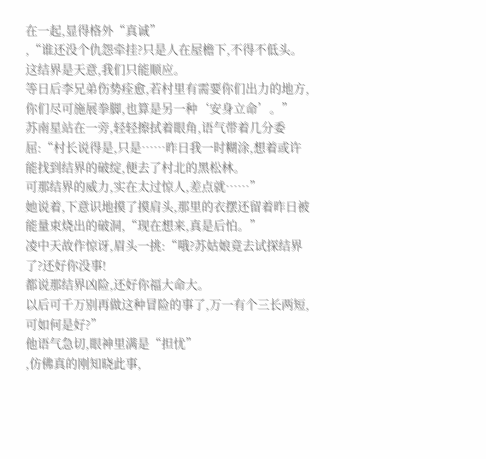在一起,显得格外“真诚”
,“谁还没个仇怨牵挂?只是人在屋檐下,不得不低头。
这结界是天意,我们只能顺应。
等日后李兄弟伤势痊愈,若村里有需要你们出力的地方,你们尽可施展拳脚,也算是另一种‘安身立命’。”
苏南星站在一旁,轻轻擦拭着眼角,语气带着几分委屈:“村长说得是,只是……昨日我一时糊涂,想着或许能找到结界的破绽,便去了村北的黑松林。
可那结界的威力,实在太过惊人,差点就……”
她说着,下意识地摸了摸肩头,那里的衣摆还留着昨日被能量束烧出的破洞,“现在想来,真是后怕。”
凌中天故作惊讶,眉头一挑:“哦?苏姑娘竟去试探结界了?还好你没事!
都说那结界凶险,还好你福大命大。
以后可千万别再做这种冒险的事了,万一有个三长两短,可如何是好?”
他语气急切,眼神里满是“担忧”
,仿佛真的刚知晓此事,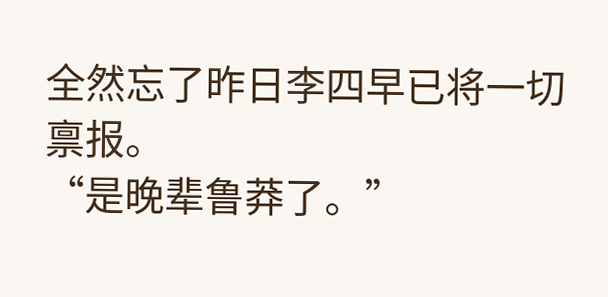全然忘了昨日李四早已将一切禀报。
“是晚辈鲁莽了。”